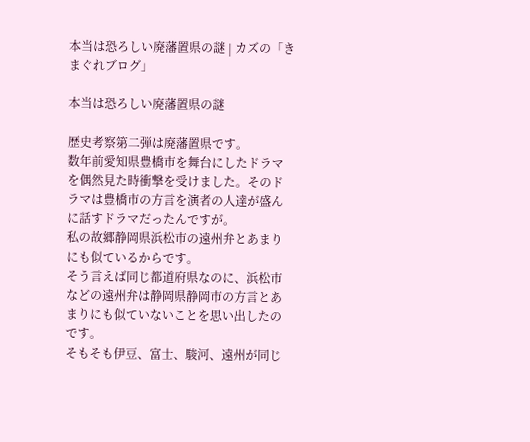本当は恐ろしい廃藩置県の謎 | カズの「きまぐれブログ」

本当は恐ろしい廃藩置県の謎

歴史考察第二弾は廃藩置県です。
数年前愛知県豊橋市を舞台にしたドラマを偶然見た時衝撃を受けました。そのドラマは豊橋市の方言を演者の人達が盛んに話すドラマだったんですが。
私の故郷静岡県浜松市の遠州弁とあまりにも似ているからです。
そう言えば同じ都道府県なのに、浜松市などの遠州弁は静岡県静岡市の方言とあまりにも似ていないことを思い出したのです。
そもそも伊豆、富士、駿河、遠州が同じ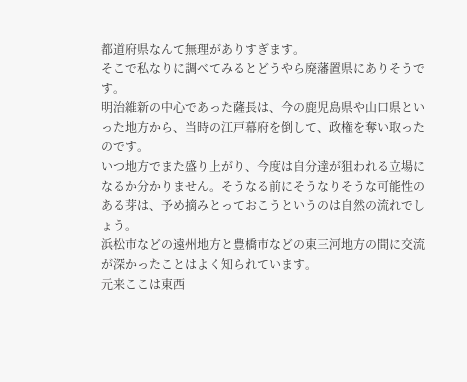都道府県なんて無理がありすぎます。
そこで私なりに調べてみるとどうやら廃藩置県にありそうです。
明治維新の中心であった薩長は、今の鹿児島県や山口県といった地方から、当時の江戸幕府を倒して、政権を奪い取ったのです。
いつ地方でまた盛り上がり、今度は自分達が狙われる立場になるか分かりません。そうなる前にそうなりそうな可能性のある芽は、予め摘みとっておこうというのは自然の流れでしょう。
浜松市などの遠州地方と豊橋市などの東三河地方の間に交流が深かったことはよく知られています。
元来ここは東西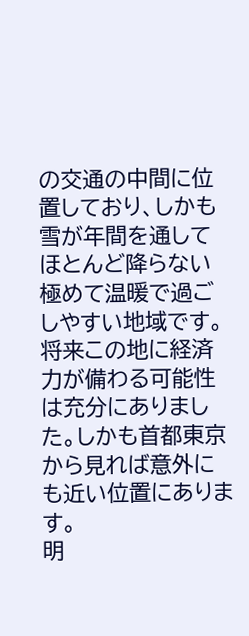の交通の中間に位置しており、しかも雪が年間を通してほとんど降らない極めて温暖で過ごしやすい地域です。
将来この地に経済力が備わる可能性は充分にありました。しかも首都東京から見れば意外にも近い位置にあります。
明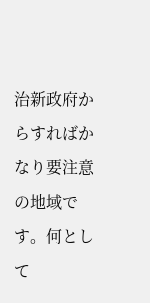治新政府からすればかなり要注意の地域です。何として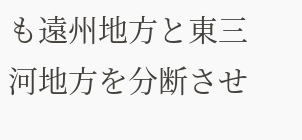も遠州地方と東三河地方を分断させ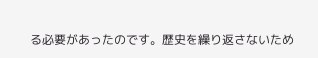る必要があったのです。歴史を繰り返さないため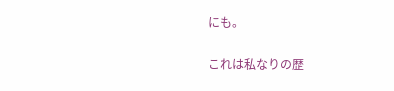にも。

これは私なりの歴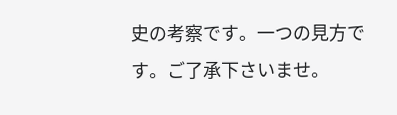史の考察です。一つの見方です。ご了承下さいませ。